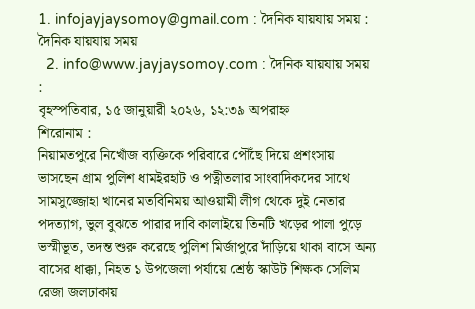1. infojayjaysomoy@gmail.com : দৈনিক যায়যায় সময় : দৈনিক যায়যায় সময়
  2. info@www.jayjaysomoy.com : দৈনিক যায়যায় সময় :
বৃহস্পতিবার, ১৫ জানুয়ারী ২০২৬, ১২:৩৯ অপরাহ্ন
শিরোনাম :
নিয়ামতপুরে নিখোঁজ ব্যক্তিকে পরিবারে পৌঁছে দিয়ে প্রশংসায় ভাসছেন গ্রাম পুলিশ ধামইরহাট ও পত্নীতলার সাংবাদিকদের সাথে সামসুজ্জোহা খানের মতবিনিময় আওয়ামী লীগ থেকে দুই নেতার পদত্যাগ, ভুল বুঝতে পারার দাবি কালাইয়ে তিনটি খড়ের পালা পুড়ে ভস্মীভূত, তদন্ত শুরু করেছে পুলিশ মির্জাপুরে দাঁড়িয়ে থাকা বাসে অন্য বাসের ধাক্কা, নিহত ১ উপজেলা পর্যায়ে শ্রেষ্ঠ স্কাউট শিক্ষক সেলিম রেজা জলঢাকায়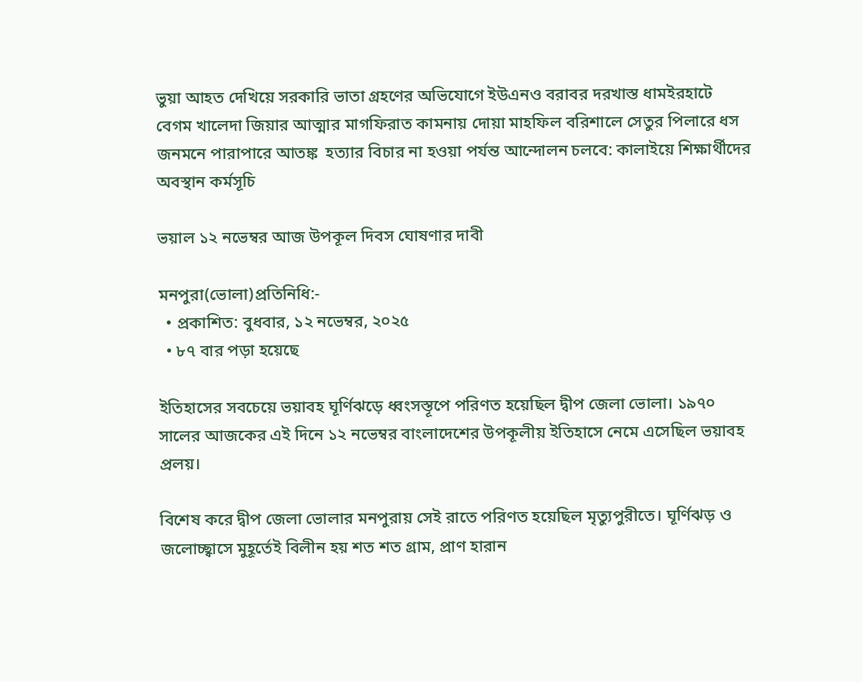ভুয়া আহত দেখিয়ে সরকারি ভাতা গ্রহণের অভিযোগে ইউএনও বরাবর দরখাস্ত ধামইরহাটে বেগম খালেদা জিয়ার আত্মার মাগফিরাত কামনায় দোয়া মাহফিল বরিশালে সেতুর পিলারে ধস জনমনে পারাপারে আতঙ্ক  হত্যার বিচার না হওয়া পর্যন্ত আন্দোলন চলবে: কালাইয়ে শিক্ষার্থীদের অবস্থান কর্মসূচি

ভয়াল ১২ নভেম্বর আজ উপকূল দিবস ঘোষণার দাবী

মনপুরা(ভোলা)প্রতিনিধি:-
  • প্রকাশিত: বুধবার, ১২ নভেম্বর, ২০২৫
  • ৮৭ বার পড়া হয়েছে

ইতিহাসের সবচেয়ে ভয়াবহ ঘূর্ণিঝড়ে ধ্বংসস্তূপে পরিণত হয়েছিল দ্বীপ জেলা ভোলা। ১৯৭০ সালের আজকের এই দিনে ১২ নভেম্বর বাংলাদেশের উপকূলীয় ইতিহাসে নেমে এসেছিল ভয়াবহ প্রলয়।

বিশেষ করে দ্বীপ জেলা ভোলার মনপুরায় সেই রাতে পরিণত হয়েছিল মৃত্যুপুরীতে। ঘূর্ণিঝড় ও জলোচ্ছ্বাসে মুহূর্তেই বিলীন হয় শত শত গ্রাম, প্রাণ হারান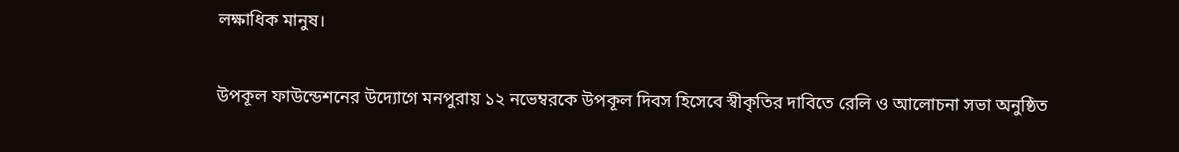লক্ষাধিক মানুষ।

উপকূল ফাউন্ডেশনের উদ্যোগে মনপুরায় ১২ নভেম্বরকে উপকূল দিবস হিসেবে স্বীকৃতির দাবিতে রেলি ও আলোচনা সভা অনুষ্ঠিত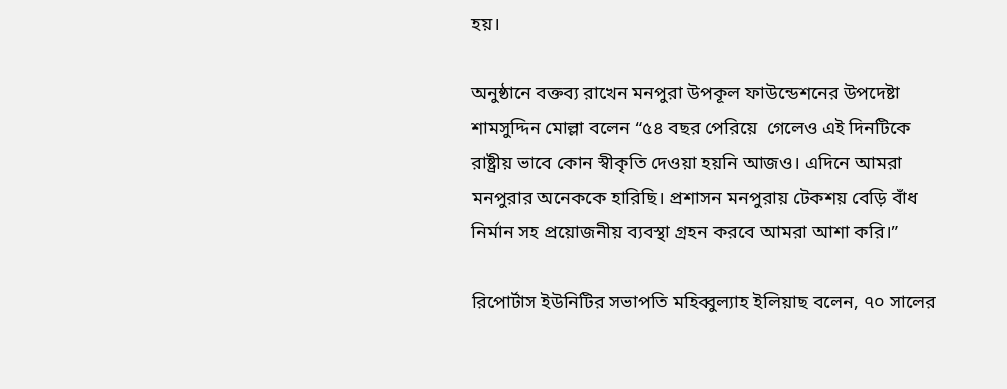হয়।

অনুষ্ঠানে বক্তব্য রাখেন মনপুরা উপকূল ফাউন্ডেশনের উপদেষ্টা শামসুদ্দিন মোল্লা বলেন “৫৪ বছর পেরিয়ে  গেলেও এই দিনটিকে রাষ্ট্রীয় ভাবে কোন স্বীকৃতি দেওয়া হয়নি আজও। এদিনে আমরা মনপুরার অনেককে হারিছি। প্রশাসন মনপুরায় টেকশয় বেড়ি বাঁধ নির্মান সহ প্রয়োজনীয় ব্যবস্থা গ্রহন করবে আমরা আশা করি।”

রিপোর্টাস ইউনিটির সভাপতি মহিব্বুল্যাহ ইলিয়াছ বলেন, ৭০ সালের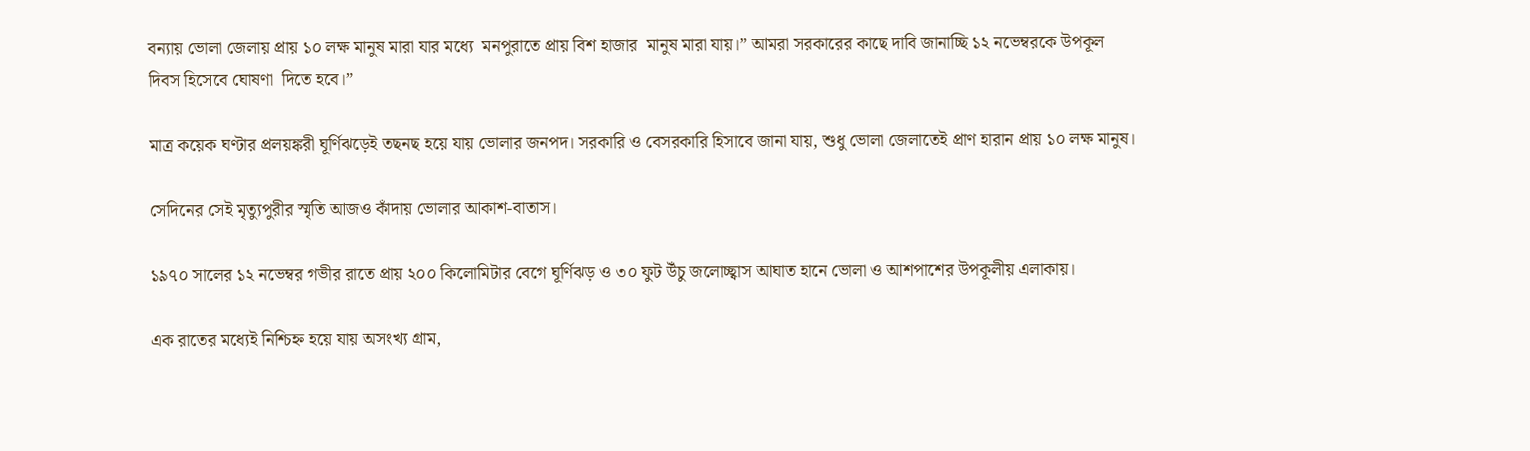বন্যায় ভোলা জেলায় প্রায় ১০ লক্ষ মানুষ মারা যার মধ্যে  মনপুরাতে প্রায় বিশ হাজার  মানুষ মারা যায়।” আমরা সরকারের কাছে দাবি জানাচ্ছি ১২ নভেম্বরকে উপকূল দিবস হিসেবে ঘোষণা  দিতে হবে।”

মাত্র কয়েক ঘণ্টার প্রলয়ঙ্করী ঘূর্ণিঝড়েই তছনছ হয়ে যায় ভোলার জনপদ। সরকারি ও বেসরকারি হিসাবে জানা যায়, শুধু ভোলা জেলাতেই প্রাণ হারান প্রায় ১০ লক্ষ মানুষ।

সেদিনের সেই মৃত্যুপুরীর স্মৃতি আজও কাঁদায় ভোলার আকাশ-বাতাস।

১৯৭০ সালের ১২ নভেম্বর গভীর রাতে প্রায় ২০০ কিলোমিটার বেগে ঘূর্ণিঝড় ও ৩০ ফুট উঁচু জলোচ্ছ্বাস আঘাত হানে ভোলা ও আশপাশের উপকূলীয় এলাকায়।

এক রাতের মধ্যেই নিশ্চিহ্ন হয়ে যায় অসংখ্য গ্রাম,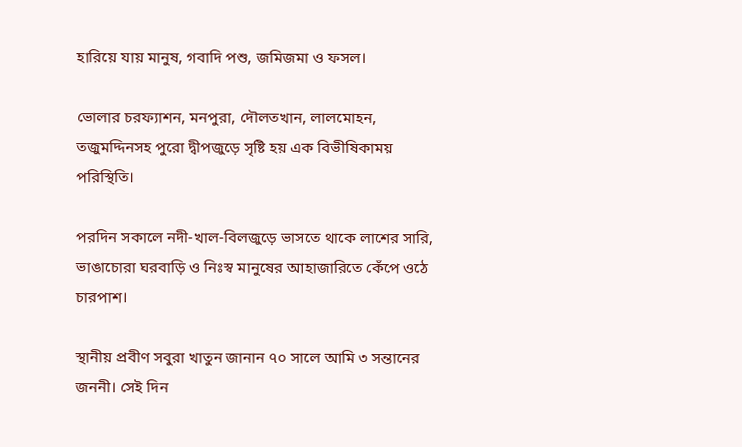হারিয়ে যায় মানুষ, গবাদি পশু, জমিজমা ও ফসল।

ভোলার চরফ্যাশন, মনপুরা, দৌলতখান, লালমোহন, তজুমদ্দিনসহ পুরো দ্বীপজুড়ে সৃষ্টি হয় এক বিভীষিকাময় পরিস্থিতি।

পরদিন সকালে নদী-খাল-বিলজুড়ে ভাসতে থাকে লাশের সারি, ভাঙাচোরা ঘরবাড়ি ও নিঃস্ব মানুষের আহাজারিতে কেঁপে ওঠে চারপাশ।

স্থানীয় প্রবীণ সবুরা খাতুন জানান ৭০ সালে আমি ৩ সন্তানের জননী। সেই দিন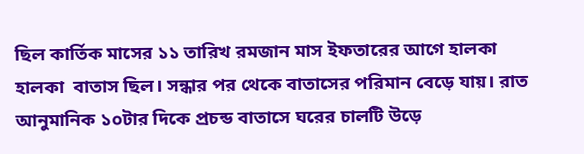ছিল কার্তিক মাসের ১১ তারিখ রমজান মাস ইফতারের আগে হালকা হালকা  বাতাস ছিল। সন্ধার পর থেকে বাতাসের পরিমান বেড়ে যায়। রাত আনুমানিক ১০টার দিকে প্রচন্ড বাতাসে ঘরের চালটি উড়ে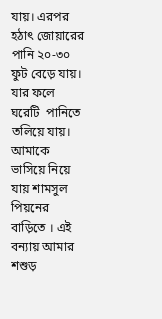যায়। এরপর হঠাৎ জোয়ারের পানি ২০-৩০ ফুট বেড়ে যায়। যার ফলে ঘরেটি  পানিতে তলিয়ে যায়। আমাকে ভাসিয়ে নিয়ে যায় শামসুল পিয়নের বাড়িতে । এই বন্যায় আমার শশুড়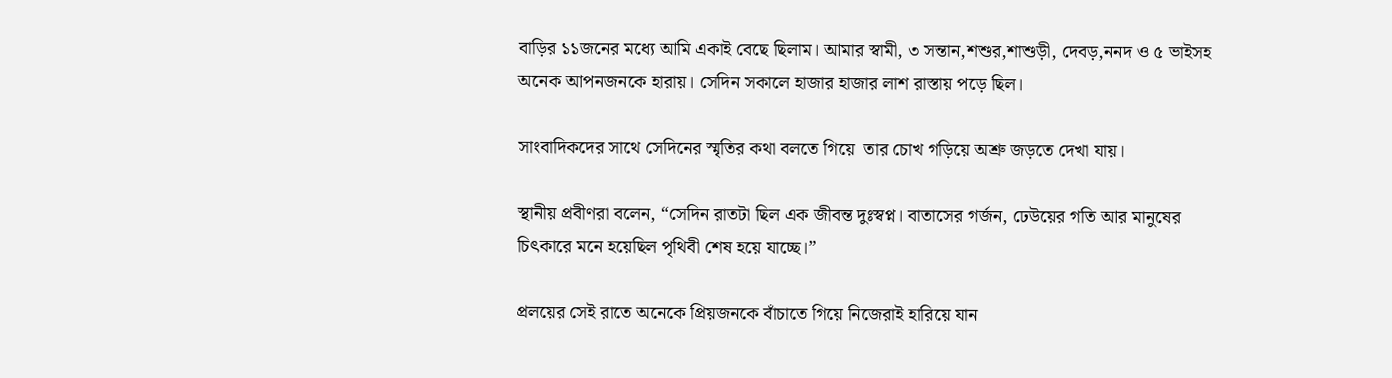বাড়ির ১১জনের মধ্যে আমি একাই বেছে ছিলাম। আমার স্বামী, ৩ সন্তান,শশুর,শাশুড়ী, দেবড়,ননদ ও ৫ ভাইসহ অনেক আপনজনকে হারায়। সেদিন সকালে হাজার হাজার লাশ রাস্তায় পড়ে ছিল।

সাংবাদিকদের সাথে সেদিনের স্মৃতির কথা বলতে গিয়ে  তার চোখ গড়িয়ে অশ্রু জড়তে দেখা যায়।

স্থানীয় প্রবীণরা বলেন, “সেদিন রাতটা ছিল এক জীবন্ত দুঃস্বপ্ন। বাতাসের গর্জন, ঢেউয়ের গতি আর মানুষের চিৎকারে মনে হয়েছিল পৃথিবী শেষ হয়ে যাচ্ছে।”

প্রলয়ের সেই রাতে অনেকে প্রিয়জনকে বাঁচাতে গিয়ে নিজেরাই হারিয়ে যান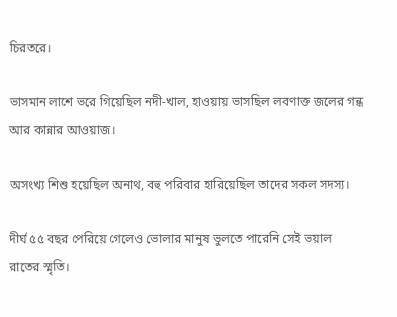চিরতরে।

ভাসমান লাশে ভরে গিয়েছিল নদী-খাল, হাওয়ায় ভাসছিল লবণাক্ত জলের গন্ধ আর কান্নার আওয়াজ।

অসংখ্য শিশু হয়েছিল অনাথ, বহু পরিবার হারিয়েছিল তাদের সকল সদস্য।

দীর্ঘ ৫৫ বছর পেরিয়ে গেলেও ভোলার মানুষ ভুলতে পারেনি সেই ভয়াল রাতের স্মৃতি।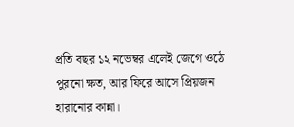প্রতি বছর ১২ নভেম্বর এলেই জেগে ওঠে পুরনো ক্ষত, আর ফিরে আসে প্রিয়জন হারানোর কান্না।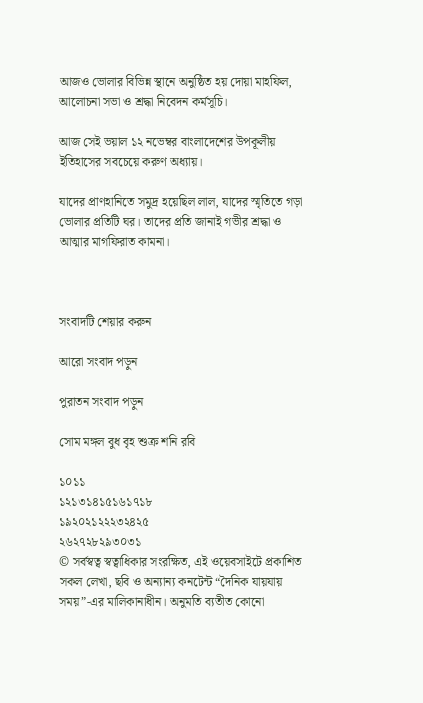আজও ভোলার বিভিন্ন স্থানে অনুষ্ঠিত হয় দোয়া মাহফিল, আলোচনা সভা ও শ্রদ্ধা নিবেদন কর্মসূচি।

আজ সেই ভয়াল ১২ নভেম্বর বাংলাদেশের উপকূলীয় ইতিহাসের সবচেয়ে করুণ অধ্যায়।

যাদের প্রাণহানিতে সমুদ্র হয়েছিল লাল, যাদের স্মৃতিতে গড়া ভোলার প্রতিটি ঘর। তাদের প্রতি জানাই গভীর শ্রদ্ধা ও আত্মার মাগফিরাত কামনা।



সংবাদটি শেয়ার করুন

আরো সংবাদ পড়ুন

পুরাতন সংবাদ পড়ুন

সোম মঙ্গল বুধ বৃহ শুক্র শনি রবি

১০১১
১২১৩১৪১৫১৬১৭১৮
১৯২০২১২২২৩২৪২৫
২৬২৭২৮২৯৩০৩১
© সর্বস্বত্ব স্বত্বাধিকার সংরক্ষিত, এই ওয়েবসাইটে প্রকাশিত সকল লেখা, ছবি ও অন্যান্য কনটেন্ট “দৈনিক যায়যায় সময়”-এর মালিকানাধীন। অনুমতি ব্যতীত কোনো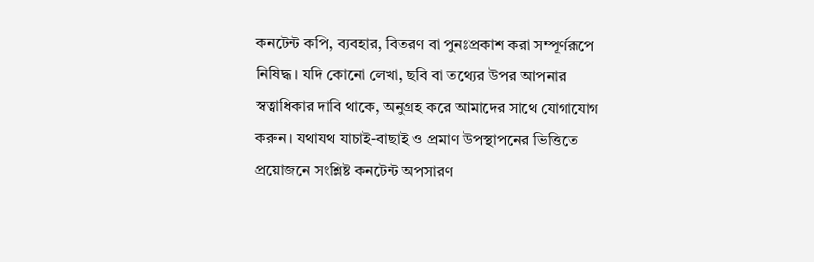কনটেন্ট কপি, ব্যবহার, বিতরণ বা পুনঃপ্রকাশ করা সম্পূর্ণরূপে নিষিদ্ধ। যদি কোনো লেখা, ছবি বা তথ্যের উপর আপনার স্বত্বাধিকার দাবি থাকে, অনুগ্রহ করে আমাদের সাথে যোগাযোগ করুন। যথাযথ যাচাই-বাছাই ও প্রমাণ উপস্থাপনের ভিত্তিতে প্রয়োজনে সংশ্লিষ্ট কনটেন্ট অপসারণ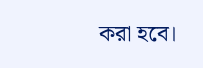করা হবে।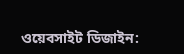ওয়েবসাইট ডিজাইন: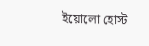ইয়োলো হোস্ট